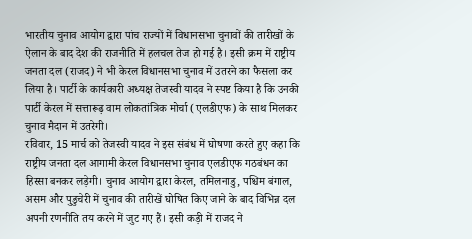भारतीय चुनाव आयोग द्वारा पांच राज्यों में विधानसभा चुनावों की तारीखों के ऐलान के बाद देश की राजनीति में हलचल तेज हो गई है। इसी क्रम में राष्ट्रीय जनता दल (राजद) ने भी केरल विधानसभा चुनाव में उतरने का फैसला कर लिया है। पार्टी के कार्यकारी अध्यक्ष तेजस्वी यादव ने स्पष्ट किया है कि उनकी पार्टी केरल में सत्तारूढ़ वाम लोकतांत्रिक मोर्चा (एलडीएफ) के साथ मिलकर चुनाव मैदान में उतरेगी।
रविवार, 15 मार्च को तेजस्वी यादव ने इस संबंध में घोषणा करते हुए कहा कि राष्ट्रीय जनता दल आगामी केरल विधानसभा चुनाव एलडीएफ गठबंधन का हिस्सा बनकर लड़ेगी। चुनाव आयोग द्वारा केरल, तमिलनाडु, पश्चिम बंगाल, असम और पुडुचेरी में चुनाव की तारीखें घोषित किए जाने के बाद विभिन्न दल अपनी रणनीति तय करने में जुट गए हैं। इसी कड़ी में राजद ने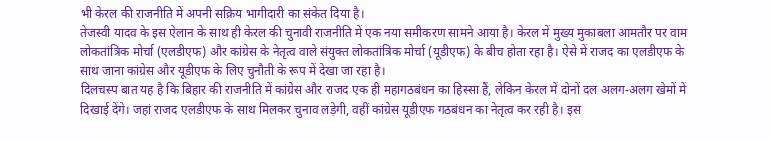भी केरल की राजनीति में अपनी सक्रिय भागीदारी का संकेत दिया है।
तेजस्वी यादव के इस ऐलान के साथ ही केरल की चुनावी राजनीति में एक नया समीकरण सामने आया है। केरल में मुख्य मुकाबला आमतौर पर वाम लोकतांत्रिक मोर्चा (एलडीएफ) और कांग्रेस के नेतृत्व वाले संयुक्त लोकतांत्रिक मोर्चा (यूडीएफ) के बीच होता रहा है। ऐसे में राजद का एलडीएफ के साथ जाना कांग्रेस और यूडीएफ के लिए चुनौती के रूप में देखा जा रहा है।
दिलचस्प बात यह है कि बिहार की राजनीति में कांग्रेस और राजद एक ही महागठबंधन का हिस्सा हैं, लेकिन केरल में दोनों दल अलग-अलग खेमों में दिखाई देंगे। जहां राजद एलडीएफ के साथ मिलकर चुनाव लड़ेगी, वहीं कांग्रेस यूडीएफ गठबंधन का नेतृत्व कर रही है। इस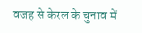वजह से केरल के चुनाव में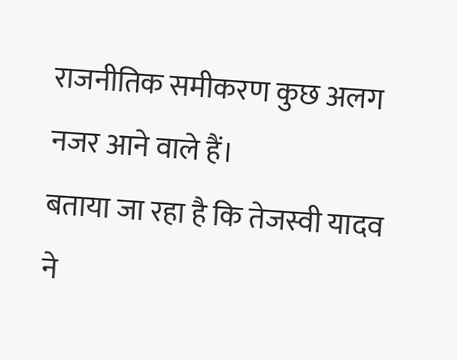राजनीतिक समीकरण कुछ अलग नजर आने वाले हैं।
बताया जा रहा है कि तेजस्वी यादव ने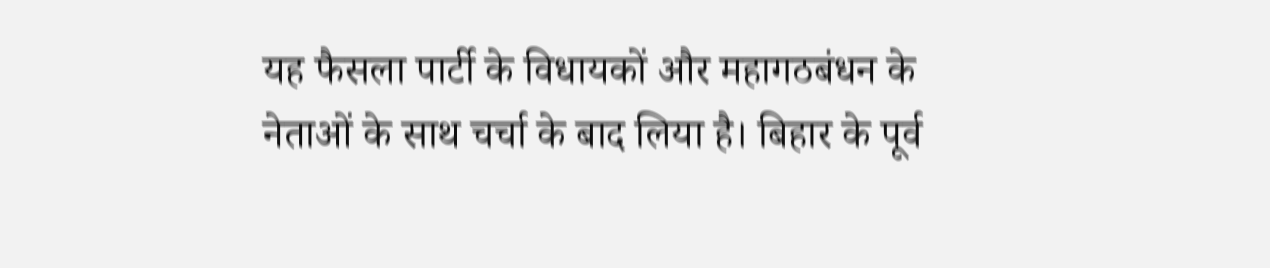यह फैसला पार्टी के विधायकों और महागठबंधन के नेताओं के साथ चर्चा के बाद लिया है। बिहार के पूर्व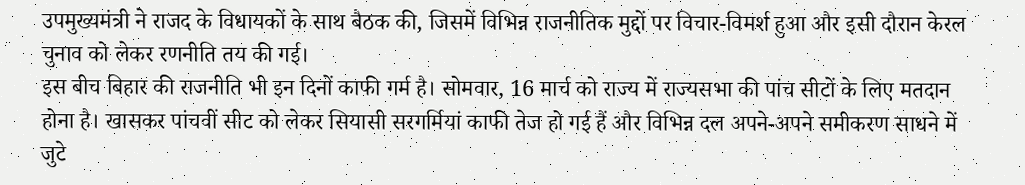उपमुख्यमंत्री ने राजद के विधायकों के साथ बैठक की, जिसमें विभिन्न राजनीतिक मुद्दों पर विचार-विमर्श हुआ और इसी दौरान केरल चुनाव को लेकर रणनीति तय की गई।
इस बीच बिहार की राजनीति भी इन दिनों काफी गर्म है। सोमवार, 16 मार्च को राज्य में राज्यसभा की पांच सीटों के लिए मतदान होना है। खासकर पांचवीं सीट को लेकर सियासी सरगर्मियां काफी तेज हो गई हैं और विभिन्न दल अपने-अपने समीकरण साधने में जुटे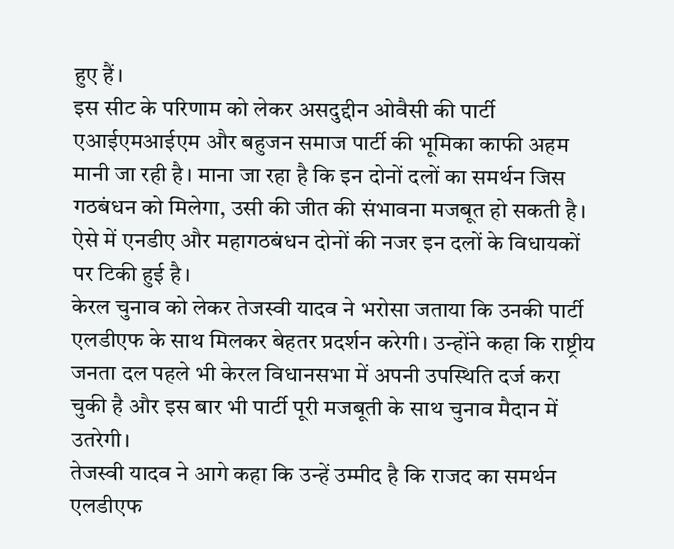हुए हैं।
इस सीट के परिणाम को लेकर असदुद्दीन ओवैसी की पार्टी एआईएमआईएम और बहुजन समाज पार्टी की भूमिका काफी अहम मानी जा रही है। माना जा रहा है कि इन दोनों दलों का समर्थन जिस गठबंधन को मिलेगा, उसी की जीत की संभावना मजबूत हो सकती है। ऐसे में एनडीए और महागठबंधन दोनों की नजर इन दलों के विधायकों पर टिकी हुई है।
केरल चुनाव को लेकर तेजस्वी यादव ने भरोसा जताया कि उनकी पार्टी एलडीएफ के साथ मिलकर बेहतर प्रदर्शन करेगी। उन्होंने कहा कि राष्ट्रीय जनता दल पहले भी केरल विधानसभा में अपनी उपस्थिति दर्ज करा चुकी है और इस बार भी पार्टी पूरी मजबूती के साथ चुनाव मैदान में उतरेगी।
तेजस्वी यादव ने आगे कहा कि उन्हें उम्मीद है कि राजद का समर्थन एलडीएफ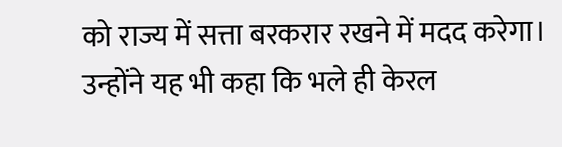को राज्य में सत्ता बरकरार रखने में मदद करेगा। उन्होंने यह भी कहा कि भले ही केरल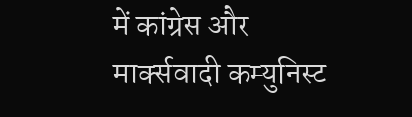में कांग्रेस और मार्क्सवादी कम्युनिस्ट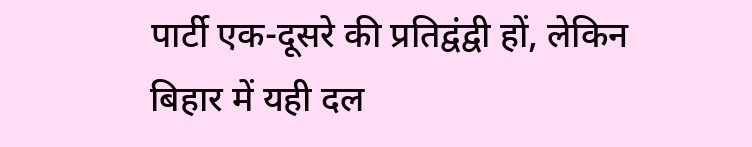पार्टी एक-दूसरे की प्रतिद्वंद्वी हों, लेकिन बिहार में यही दल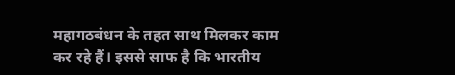महागठबंधन के तहत साथ मिलकर काम कर रहे हैं। इससे साफ है कि भारतीय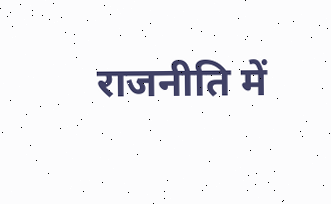राजनीति में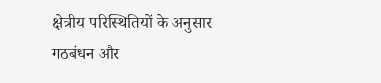क्षेत्रीय परिस्थितियों के अनुसार गठबंधन और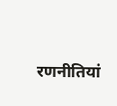रणनीतियां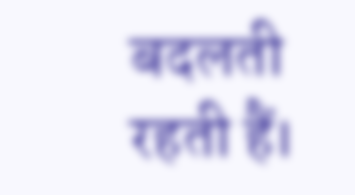बदलती रहती हैं।